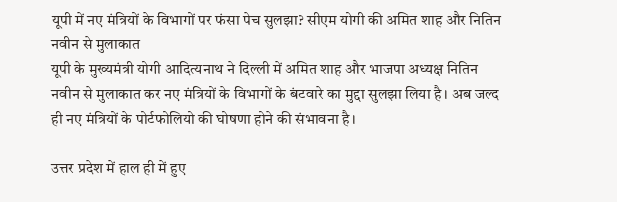यूपी में नए मंत्रियों के विभागों पर फंसा पेच सुलझा? सीएम योगी की अमित शाह और नितिन नवीन से मुलाकात
यूपी के मुख्यमंत्री योगी आदित्यनाथ ने दिल्ली में अमित शाह और भाजपा अध्यक्ष नितिन नवीन से मुलाकात कर नए मंत्रियों के विभागों के बंटवारे का मुद्दा सुलझा लिया है। अब जल्द ही नए मंत्रियों के पोर्टफोलियो की घोषणा होने की संभावना है।

उत्तर प्रदेश में हाल ही में हुए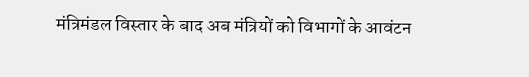मंत्रिमंडल विस्तार के बाद अब मंत्रियों को विभागों के आवंटन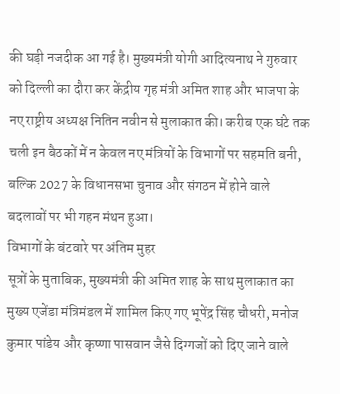की घड़ी नजदीक आ गई है। मुख्यमंत्री योगी आदित्यनाथ ने गुरुवार को दिल्ली का दौरा कर केंद्रीय गृह मंत्री अमित शाह और भाजपा के नए राष्ट्रीय अध्यक्ष नितिन नवीन से मुलाकात की। करीब एक घंटे तक चली इन बैठकों में न केवल नए मंत्रियों के विभागों पर सहमति बनी, बल्कि 2027 के विधानसभा चुनाव और संगठन में होने वाले बदलावों पर भी गहन मंथन हुआ।
विभागों के बंटवारे पर अंतिम मुहर
सूत्रों के मुताबिक, मुख्यमंत्री की अमित शाह के साथ मुलाकात का मुख्य एजेंडा मंत्रिमंडल में शामिल किए गए भूपेंद्र सिंह चौधरी, मनोज कुमार पांडेय और कृष्णा पासवान जैसे दिग्गजों को दिए जाने वाले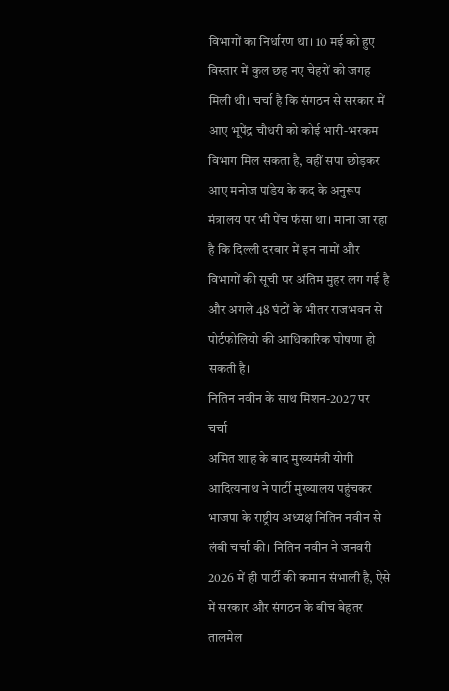विभागों का निर्धारण था। 10 मई को हुए विस्तार में कुल छह नए चेहरों को जगह मिली थी। चर्चा है कि संगठन से सरकार में आए भूपेंद्र चौधरी को कोई भारी-भरकम विभाग मिल सकता है, वहीं सपा छोड़कर आए मनोज पांडेय के कद के अनुरूप मंत्रालय पर भी पेंच फंसा था। माना जा रहा है कि दिल्ली दरबार में इन नामों और विभागों की सूची पर अंतिम मुहर लग गई है और अगले 48 घंटों के भीतर राजभवन से पोर्टफोलियो की आधिकारिक घोषणा हो सकती है।
नितिन नवीन के साथ मिशन-2027 पर चर्चा
अमित शाह के बाद मुख्यमंत्री योगी आदित्यनाथ ने पार्टी मुख्यालय पहुंचकर भाजपा के राष्ट्रीय अध्यक्ष नितिन नवीन से लंबी चर्चा की। नितिन नवीन ने जनवरी 2026 में ही पार्टी की कमान संभाली है, ऐसे में सरकार और संगठन के बीच बेहतर तालमेल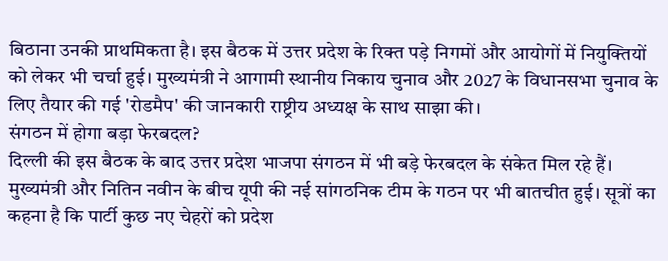बिठाना उनकी प्राथमिकता है। इस बैठक में उत्तर प्रदेश के रिक्त पड़े निगमों और आयोगों में नियुक्तियों को लेकर भी चर्चा हुई। मुख्यमंत्री ने आगामी स्थानीय निकाय चुनाव और 2027 के विधानसभा चुनाव के लिए तैयार की गई 'रोडमैप' की जानकारी राष्ट्रीय अध्यक्ष के साथ साझा की।
संगठन में होगा बड़ा फेरबदल?
दिल्ली की इस बैठक के बाद उत्तर प्रदेश भाजपा संगठन में भी बड़े फेरबदल के संकेत मिल रहे हैं। मुख्यमंत्री और नितिन नवीन के बीच यूपी की नई सांगठनिक टीम के गठन पर भी बातचीत हुई। सूत्रों का कहना है कि पार्टी कुछ नए चेहरों को प्रदेश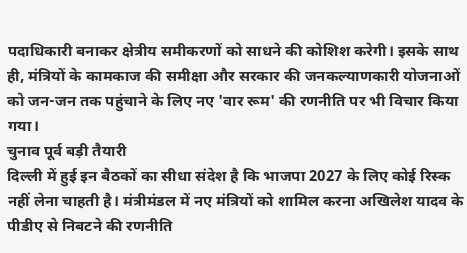पदाधिकारी बनाकर क्षेत्रीय समीकरणों को साधने की कोशिश करेगी। इसके साथ ही, मंत्रियों के कामकाज की समीक्षा और सरकार की जनकल्याणकारी योजनाओं को जन-जन तक पहुंचाने के लिए नए 'वार रूम' की रणनीति पर भी विचार किया गया।
चुनाव पूर्व बड़ी तैयारी
दिल्ली में हुई इन बैठकों का सीधा संदेश है कि भाजपा 2027 के लिए कोई रिस्क नहीं लेना चाहती है। मंत्रीमंडल में नए मंत्रियों को शामिल करना अखिलेश यादव के पीडीए से निबटने की रणनीति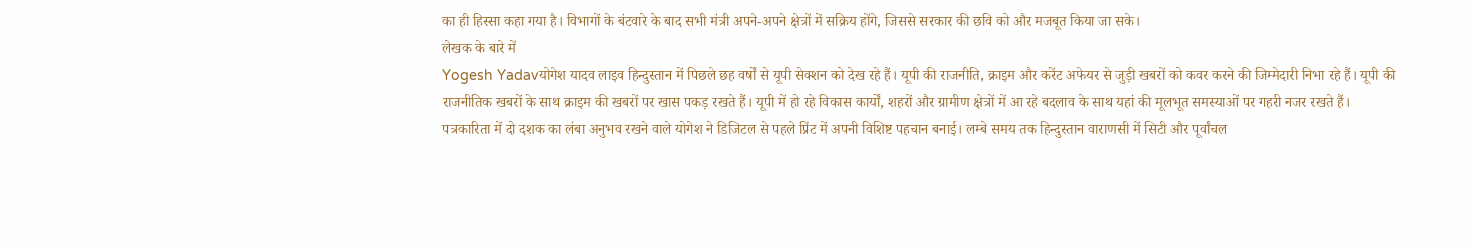का ही हिस्सा कहा गया है। विभागों के बंटवारे के बाद सभी मंत्री अपने-अपने क्षेत्रों में सक्रिय होंगे, जिससे सरकार की छवि को और मजबूत किया जा सके।
लेखक के बारे में
Yogesh Yadavयोगेश यादव लाइव हिन्दुस्तान में पिछले छह वर्षों से यूपी सेक्शन को देख रहे हैं। यूपी की राजनीति, क्राइम और करेंट अफेयर से जुड़ी खबरों को कवर करने की जिम्मेदारी निभा रहे हैं। यूपी की राजनीतिक खबरों के साथ क्राइम की खबरों पर खास पकड़ रखते हैं। यूपी में हो रहे विकास कार्यों, शहरों और ग्रामीण क्षेत्रों में आ रहे बदलाव के साथ यहां की मूलभूत समस्याओं पर गहरी नजर रखते हैं।
पत्रकारिता में दो दशक का लंबा अनुभव रखने वाले योगेश ने डिजिटल से पहले प्रिंट में अपनी विशिष्ट पहचान बनाई। लम्बे समय तक हिन्दुस्तान वाराणसी में सिटी और पूर्वांचल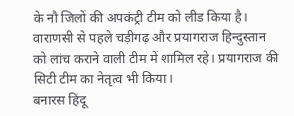के नौ जिलों की अपकंट्री टीम को लीड किया है। वाराणसी से पहले चड़ीगढ़ और प्रयागराज हिन्दुस्तान को लांच कराने वाली टीम में शामिल रहे। प्रयागराज की सिटी टीम का नेतृत्व भी किया।
बनारस हिंदू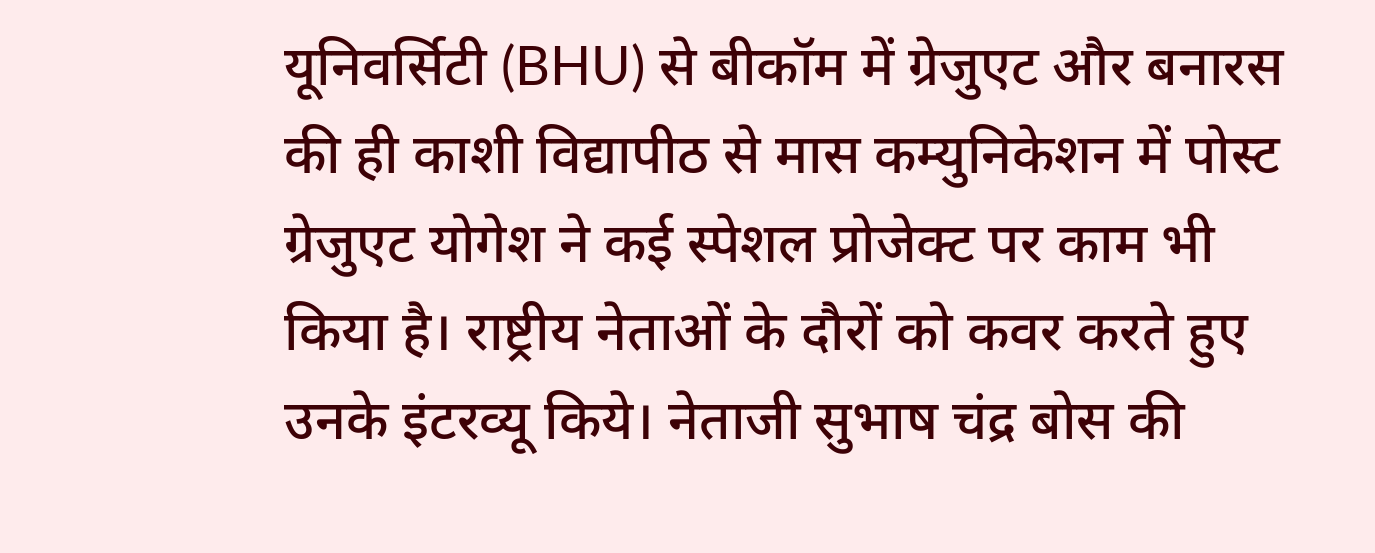यूनिवर्सिटी (BHU) से बीकॉम में ग्रेजुएट और बनारस की ही काशी विद्यापीठ से मास कम्युनिकेशन में पोस्ट ग्रेजुएट योगेश ने कई स्पेशल प्रोजेक्ट पर काम भी किया है। राष्ट्रीय नेताओं के दौरों को कवर करते हुए उनके इंटरव्यू किये। नेताजी सुभाष चंद्र बोस की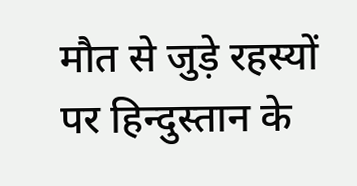मौत से जुड़े रहस्यों पर हिन्दुस्तान के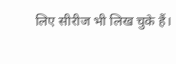लिए सीरीज भी लिख चुके हैं।